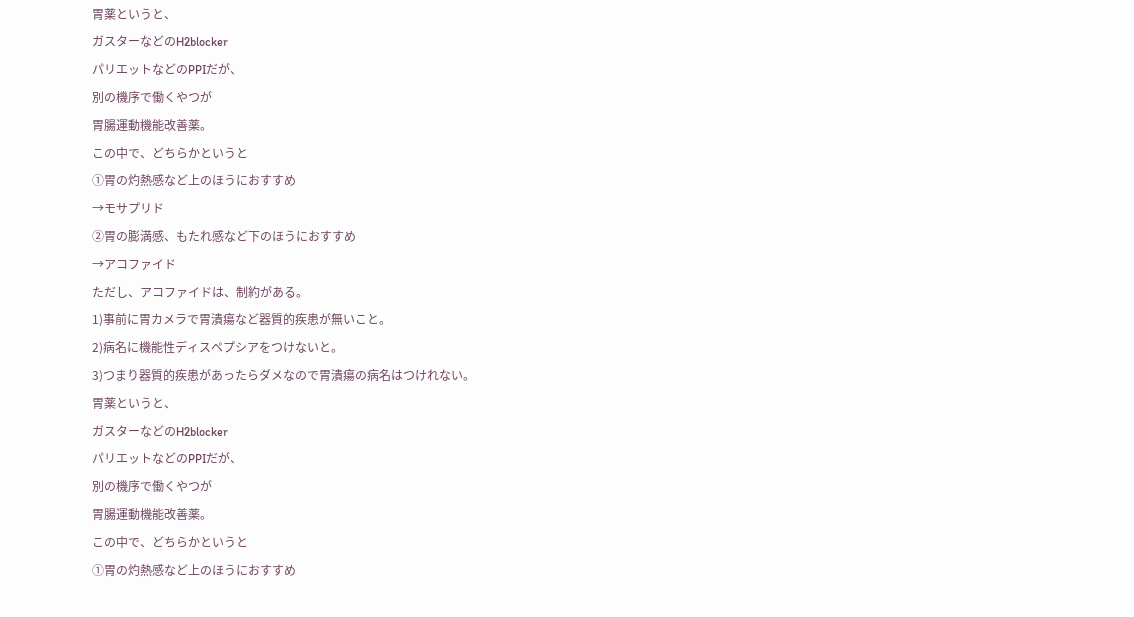胃薬というと、
ガスターなどのH2blocker
パリエットなどのPPIだが、
別の機序で働くやつが
胃腸運動機能改善薬。
この中で、どちらかというと
①胃の灼熱感など上のほうにおすすめ
→モサプリド
②胃の膨満感、もたれ感など下のほうにおすすめ
→アコファイド
ただし、アコファイドは、制約がある。
1)事前に胃カメラで胃潰瘍など器質的疾患が無いこと。
2)病名に機能性ディスペプシアをつけないと。
3)つまり器質的疾患があったらダメなので胃潰瘍の病名はつけれない。
胃薬というと、
ガスターなどのH2blocker
パリエットなどのPPIだが、
別の機序で働くやつが
胃腸運動機能改善薬。
この中で、どちらかというと
①胃の灼熱感など上のほうにおすすめ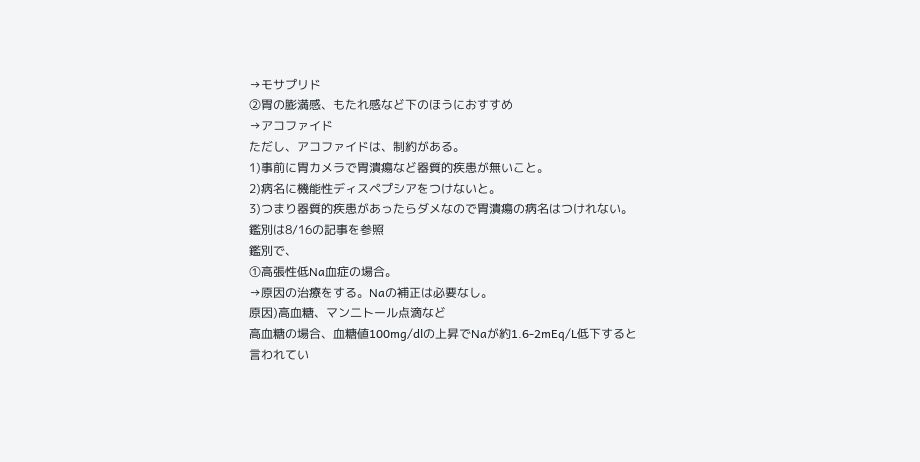→モサプリド
②胃の膨満感、もたれ感など下のほうにおすすめ
→アコファイド
ただし、アコファイドは、制約がある。
1)事前に胃カメラで胃潰瘍など器質的疾患が無いこと。
2)病名に機能性ディスペプシアをつけないと。
3)つまり器質的疾患があったらダメなので胃潰瘍の病名はつけれない。
鑑別は8/16の記事を参照
鑑別で、
①高張性低Na血症の場合。
→原因の治療をする。Naの補正は必要なし。
原因)高血糖、マン二トール点滴など
高血糖の場合、血糖値100mg/dlの上昇でNaが約1.6-2mEq/L低下すると言われてい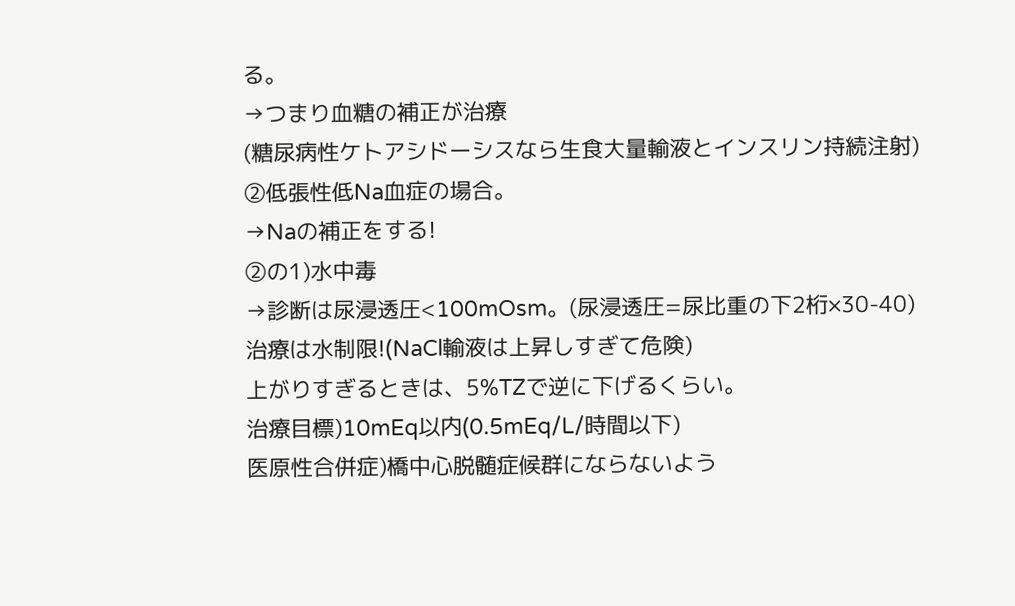る。
→つまり血糖の補正が治療
(糖尿病性ケトアシドーシスなら生食大量輸液とインスリン持続注射)
②低張性低Na血症の場合。
→Naの補正をする!
②の1)水中毒
→診断は尿浸透圧<100mOsm。(尿浸透圧=尿比重の下2桁×30-40)
治療は水制限!(NaCl輸液は上昇しすぎて危険)
上がりすぎるときは、5%TZで逆に下げるくらい。
治療目標)10mEq以内(0.5mEq/L/時間以下)
医原性合併症)橋中心脱髄症候群にならないよう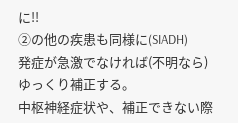に!!
②の他の疾患も同様に(SIADH)
発症が急激でなければ(不明なら)
ゆっくり補正する。
中枢神経症状や、補正できない際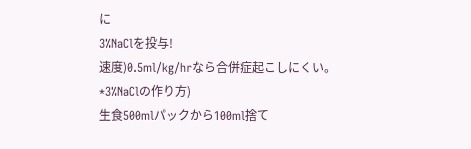に
3%NaClを投与!
速度)0.5ml/kg/hrなら合併症起こしにくい。
*3%NaClの作り方)
生食500mlパックから100ml捨て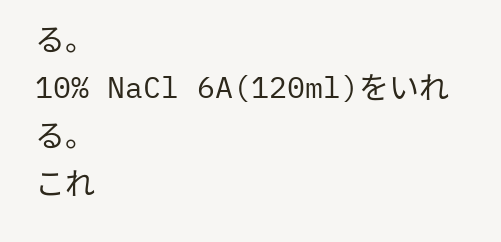る。
10% NaCl 6A(120ml)をいれる。
これ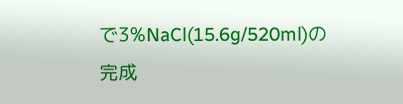で3%NaCl(15.6g/520ml)の完成